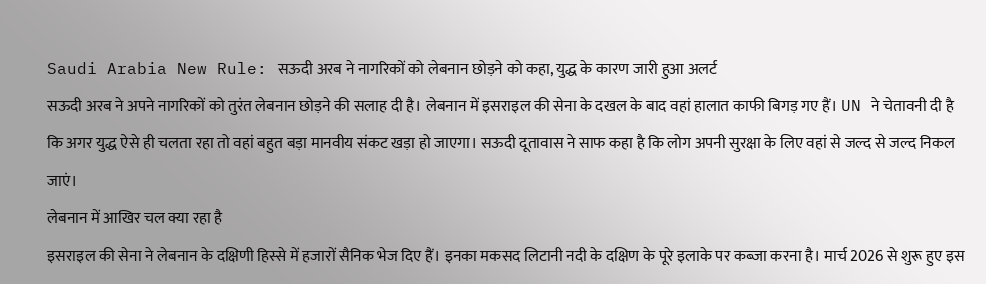Saudi Arabia New Rule: सऊदी अरब ने नागरिकों को लेबनान छोड़ने को कहा, युद्ध के कारण जारी हुआ अलर्ट
सऊदी अरब ने अपने नागरिकों को तुरंत लेबनान छोड़ने की सलाह दी है। लेबनान में इसराइल की सेना के दखल के बाद वहां हालात काफी बिगड़ गए हैं। UN ने चेतावनी दी है कि अगर युद्ध ऐसे ही चलता रहा तो वहां बहुत बड़ा मानवीय संकट खड़ा हो जाएगा। सऊदी दूतावास ने साफ कहा है कि लोग अपनी सुरक्षा के लिए वहां से जल्द से जल्द निकल जाएं।
लेबनान में आखिर चल क्या रहा है
इसराइल की सेना ने लेबनान के दक्षिणी हिस्से में हजारों सैनिक भेज दिए हैं। इनका मकसद लिटानी नदी के दक्षिण के पूरे इलाके पर कब्जा करना है। मार्च 2026 से शुरू हुए इस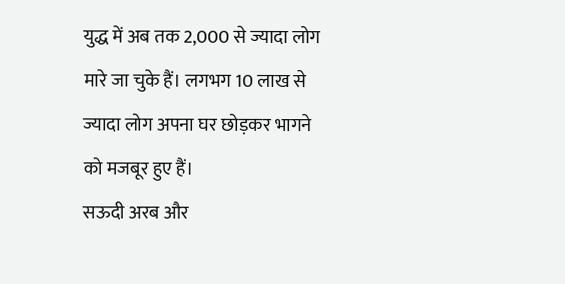युद्ध में अब तक 2,000 से ज्यादा लोग मारे जा चुके हैं। लगभग 10 लाख से ज्यादा लोग अपना घर छोड़कर भागने को मजबूर हुए हैं।
सऊदी अरब और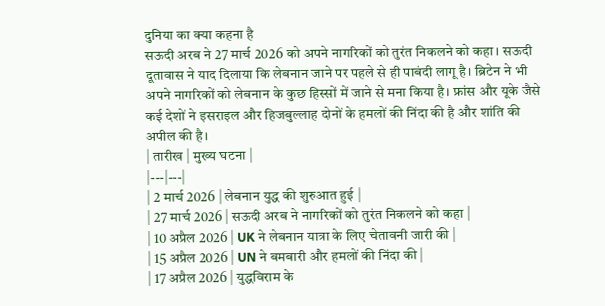दुनिया का क्या कहना है
सऊदी अरब ने 27 मार्च 2026 को अपने नागरिकों को तुरंत निकलने को कहा। सऊदी दूतावास ने याद दिलाया कि लेबनान जाने पर पहले से ही पाबंदी लागू है। ब्रिटेन ने भी अपने नागरिकों को लेबनान के कुछ हिस्सों में जाने से मना किया है। फ्रांस और यूके जैसे कई देशों ने इसराइल और हिजबुल्लाह दोनों के हमलों की निंदा की है और शांति की अपील की है।
| तारीख | मुख्य घटना |
|---|---|
| 2 मार्च 2026 | लेबनान युद्ध की शुरुआत हुई |
| 27 मार्च 2026 | सऊदी अरब ने नागरिकों को तुरंत निकलने को कहा |
| 10 अप्रैल 2026 | UK ने लेबनान यात्रा के लिए चेतावनी जारी की |
| 15 अप्रैल 2026 | UN ने बमबारी और हमलों की निंदा की |
| 17 अप्रैल 2026 | युद्धविराम के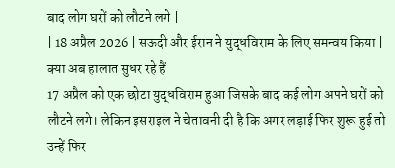बाद लोग घरों को लौटने लगे |
| 18 अप्रैल 2026 | सऊदी और ईरान ने युद्धविराम के लिए समन्वय किया |
क्या अब हालात सुधर रहे हैं
17 अप्रैल को एक छोटा युद्धविराम हुआ जिसके बाद कई लोग अपने घरों को लौटने लगे। लेकिन इसराइल ने चेतावनी दी है कि अगर लड़ाई फिर शुरू हुई तो उन्हें फिर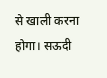से खाली करना होगा। सऊदी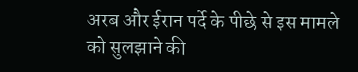अरब और ईरान पर्दे के पीछे से इस मामले को सुलझाने की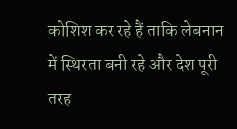कोशिश कर रहे हैं ताकि लेबनान में स्थिरता बनी रहे और देश पूरी तरह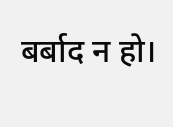बर्बाद न हो।